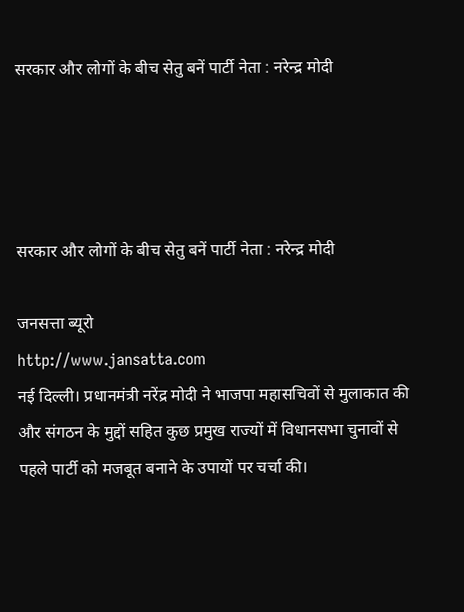सरकार और लोगों के बीच सेतु बनें पार्टी नेता : नरेन्द्र मोदी




सरकार और लोगों के बीच सेतु बनें पार्टी नेता : नरेन्द्र मोदी

जनसत्ता ब्यूरो
http://www.jansatta.com
नई दिल्ली। प्रधानमंत्री नरेंद्र मोदी ने भाजपा महासचिवों से मुलाकात की और संगठन के मुद्दों सहित कुछ प्रमुख राज्यों में विधानसभा चुनावों से पहले पार्टी को मजबूत बनाने के उपायों पर चर्चा की।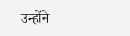उन्होंने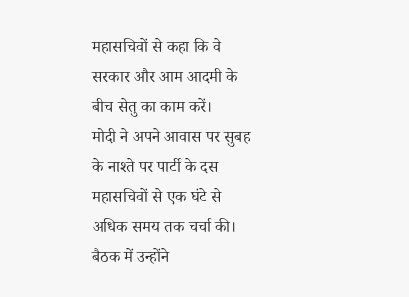महासचिवों से कहा कि वे सरकार और आम आदमी के बीच सेतु का काम करें।
मोदी ने अपने आवास पर सुबह के नाश्ते पर पार्टी के दस महासचिवों से एक घंटे से अधिक समय तक चर्चा की। बैठक में उन्होंने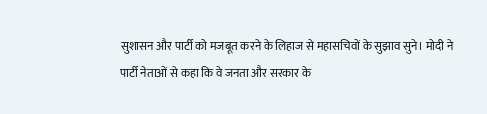सुशासन और पार्टी को मजबूत करने के लिहाज से महासचिवों के सुझाव सुने। मोदी ने पार्टी नेताओं से कहा कि वे जनता और सरकार के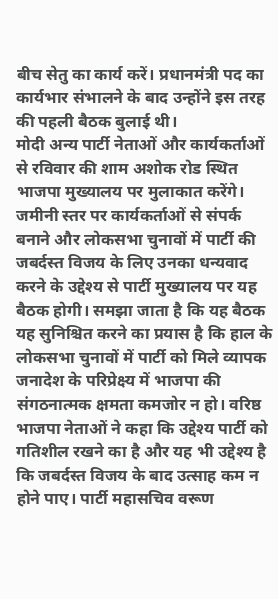बीच सेतु का कार्य करें। प्रधानमंत्री पद का कार्यभार संभालने के बाद उन्होंने इस तरह की पहली बैठक बुलाई थी।
मोदी अन्य पार्टी नेताओं और कार्यकर्ताओं से रविवार की शाम अशोक रोड स्थित भाजपा मुख्यालय पर मुलाकात करेंगे। जमीनी स्तर पर कार्यकर्ताओं से संपर्क बनाने और लोकसभा चुनावों में पार्टी की जबर्दस्त विजय के लिए उनका धन्यवाद करने के उद्देश्य से पार्टी मुख्यालय पर यह बैठक होगी। समझा जाता है कि यह बैठक यह सुनिश्चित करने का प्रयास है कि हाल के लोकसभा चुनावों में पार्टी को मिले व्यापक जनादेश के परिप्रेक्ष्य में भाजपा की संगठनात्मक क्षमता कमजोर न हो। वरिष्ठ भाजपा नेताओं ने कहा कि उद्देश्य पार्टी को गतिशील रखने का है और यह भी उद्देश्य है कि जबर्दस्त विजय के बाद उत्साह कम न होने पाए। पार्टी महासचिव वरूण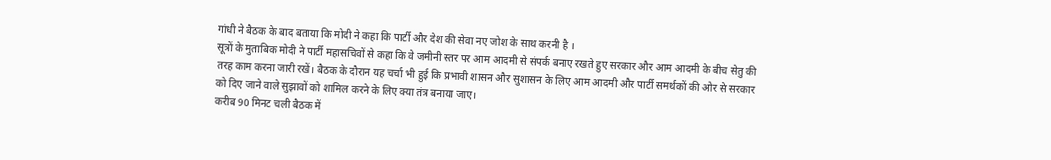गांधी ने बैठक के बाद बताया कि मोदी ने कहा कि पार्टी और देश की सेवा नए जोश के साथ करनी है ।
सूत्रों के मुताबिक मोदी ने पार्टी महासचिवों से कहा कि वे जमीनी स्तर पर आम आदमी से संपर्क बनाए रखते हुए सरकार और आम आदमी के बीच सेतु की तरह काम करना जारी रखें। बैठक के दौरान यह चर्चा भी हुई कि प्रभावी शासन और सुशासन के लिए आम आदमी और पार्टी समर्थकों की ओर से सरकार को दिए जाने वाले सुझावों को शामिल करने के लिए क्या तंत्र बनाया जाए।
करीब 90 मिनट चली बैठक में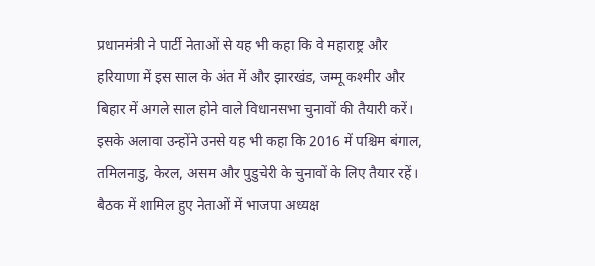प्रधानमंत्री ने पार्टी नेताओं से यह भी कहा कि वे महाराष्ट्र और हरियाणा में इस साल के अंत में और झारखंड, जम्मू कश्मीर और बिहार में अगले साल होने वाले विधानसभा चुनावों की तैयारी करें। इसके अलावा उन्होंने उनसे यह भी कहा कि 2016 में पश्चिम बंगाल, तमिलनाडु, केरल, असम और पुडुचेरी के चुनावों के लिए तैयार रहें।
बैठक में शामिल हुए नेताओं में भाजपा अध्यक्ष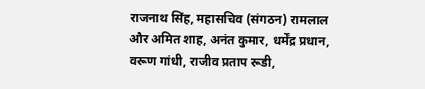राजनाथ सिंह, महासचिव (संगठन) रामलाल और अमित शाह, अनंत कुमार, धर्मेंद्र प्रधान, वरूण गांधी, राजीव प्रताप रूडी,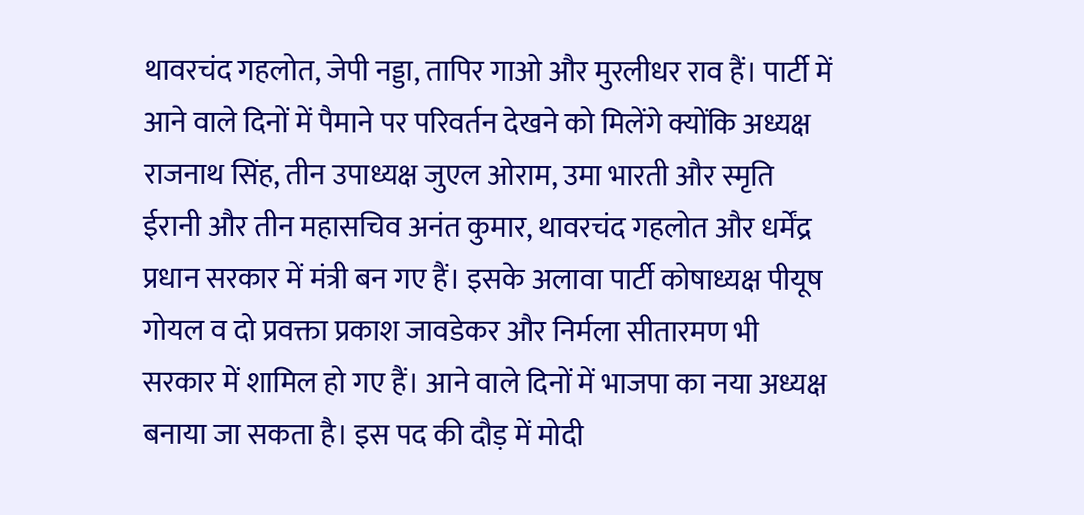थावरचंद गहलोत, जेपी नड्डा, तापिर गाओ और मुरलीधर राव हैं। पार्टी में आने वाले दिनों में पैमाने पर परिवर्तन देखने को मिलेंगे क्योंकि अध्यक्ष राजनाथ सिंह, तीन उपाध्यक्ष जुएल ओराम, उमा भारती और स्मृति ईरानी और तीन महासचिव अनंत कुमार, थावरचंद गहलोत और धर्मेंद्र प्रधान सरकार में मंत्री बन गए हैं। इसके अलावा पार्टी कोषाध्यक्ष पीयूष गोयल व दो प्रवक्ता प्रकाश जावडेकर और निर्मला सीतारमण भी सरकार में शामिल हो गए हैं। आने वाले दिनों में भाजपा का नया अध्यक्ष बनाया जा सकता है। इस पद की दौड़ में मोदी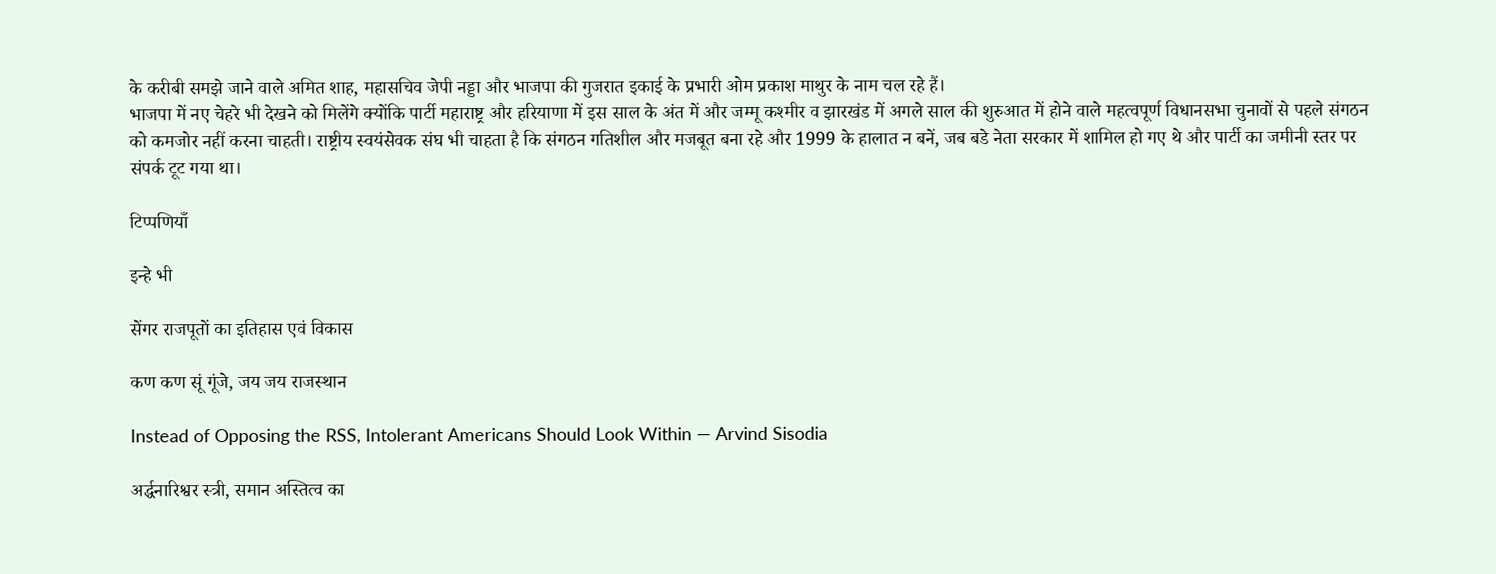के करीबी समझे जाने वाले अमित शाह, महासचिव जेपी नड्डा और भाजपा की गुजरात इकाई के प्रभारी ओम प्रकाश माथुर के नाम चल रहे हैं।
भाजपा में नए चेहरे भी देखने को मिलेंगे क्योंकि पार्टी महाराष्ट्र और हरियाणा में इस साल के अंत में और जम्मू कश्मीर व झारखंड में अगले साल की शुरुआत में होने वाले महत्वपूर्ण विधानसभा चुनावों से पहले संगठन को कमजोर नहीं करना चाहती। राष्ट्रीय स्वयंसेवक संघ भी चाहता है कि संगठन गतिशील और मजबूत बना रहे और 1999 के हालात न बनें, जब बडे नेता सरकार में शामिल हो गए थे और पार्टी का जमीनी स्तर पर संपर्क टूट गया था।

टिप्पणियाँ

इन्हे भी

सेंगर राजपूतों का इतिहास एवं विकास

कण कण सूं गूंजे, जय जय राजस्थान

Instead of Opposing the RSS, Intolerant Americans Should Look Within — Arvind Sisodia

अर्द्धनारिश्वर स्त्री, समान अस्तित्व का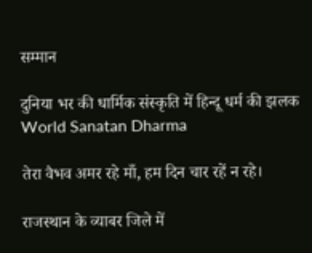सम्मान

दुनिया भर की धार्मिक संस्कृति में हिन्दू धर्म की झलक World Sanatan Dharma

तेरा वैभव अमर रहे माँ, हम दिन चार रहें न रहे।

राजस्थान के व्याबर जिले में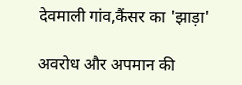देवमाली गांव,कैंसर का 'झाड़ा'

अवरोध और अपमान की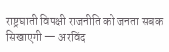राष्ट्रघाती विपक्षी राजनीति को जनता सबक सिखाएगी — अरविंद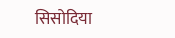सिसोदिया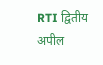RTI द्वितीय अपील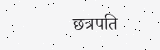छत्रपति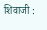शिवाजी :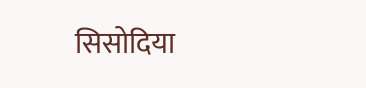सिसोदिया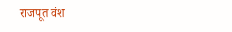राजपूत वंश